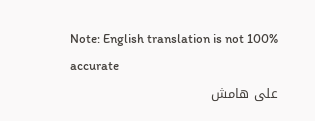Note: English translation is not 100% accurate
على هامش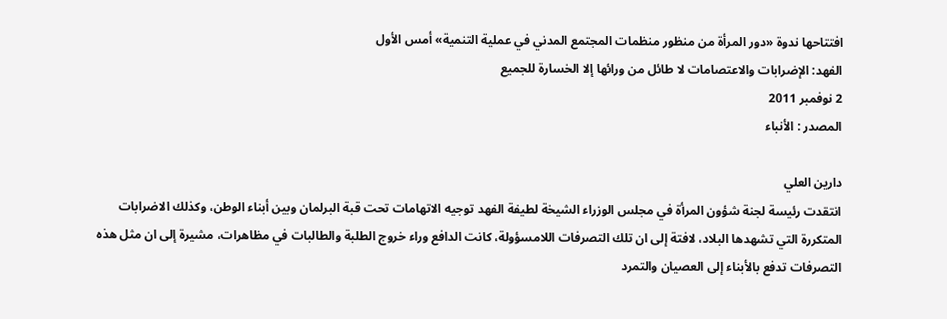افتتاحها ندوة «دور المرأة من منظور منظمات المجتمع المدني في عملية التنمية» أمس الأول
الفهد: الإضرابات والاعتصامات لا طائل من ورائها إلا الخسارة للجميع
2 نوفمبر 2011
المصدر : الأنباء

دارين العلي
انتقدت رئيسة لجنة شؤون المرأة في مجلس الوزراء الشيخة لطيفة الفهد توجيه الاتهامات تحت قبة البرلمان وبين أبناء الوطن، وكذلك الاضرابات المتكررة التي تشهدها البلاد، لافتة إلى ان تلك التصرفات اللامسؤولة، كانت الدافع وراء خروج الطلبة والطالبات في مظاهرات، مشيرة إلى ان مثل هذه التصرفات تدفع بالأبناء إلى العصيان والتمرد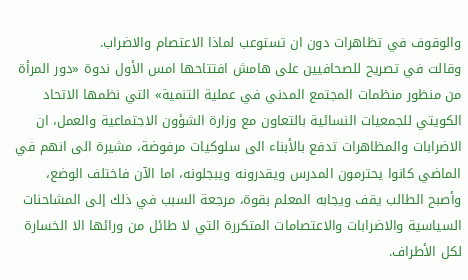والوقوف في تظاهرات دون ان تستوعب لماذا الاعتصام والاضراب.
وقالت في تصريح للصحافيين على هامش افتتاحها امس الأول ندوة «دور المرأة من منظور منظمات المجتمع المدني في عملية التنمية» التي نظمها الاتحاد الكويتي للجمعيات النسائية بالتعاون مع وزارة الشؤون الاجتماعية والعمل، ان الاضرابات والمظاهرات تدفع بالأبناء الى سلوكيات مرفوضة، مشيرة الى انهم في الماضي كانوا يحترمون المدرس ويقدرونه ويبجلونه، اما الآن فاختلف الوضع، وأصبح الطالب يقف ويجابه المعلم بقوة، مرجعة السبب في ذلك إلى المشاحنات السياسية والاضرابات والاعتصامات المتكررة التي لا طائل من ورائها الا الخسارة لكل الأطراف.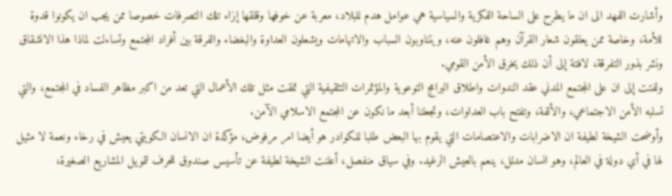وأشارت الفهد الى ان ما يطرح على الساحة الفكرية والسياسية هي عوامل هدم للبلاد، معربة عن خوفها وقلقها إزاء تلك التصرفات خصوصا ممن يجب ان يكونوا قدوة للأمة، وخاصة ممن يعلقون شعار القرآن وهم غافلون عنه، ويتناوبون السباب والاتهامات ويشعلون العداوة والبغضاء والفرقة بين أفراد المجتمع وتساءلت لماذا هذا الانشقاق ونشر بذور التفرقة، لافتة إلى أن ذلك يخرق الأمن القومي.
ولفتت إلى ان على المجتمع المدني عقد الندوات واطلاق البرامج التوعوية والمؤتمرات التثقيفية التي تمقت مثل تلك الأعمال التي تعد من اكبر مظاهر الفساد في المجتمع، والتي تسلبه الأمن الاجتماعي، والألفة، وتفتح باب العداوات، وتجعلنا أبعد ما نكون عن المجتمع الاسلامي الآمن.
وأوضحت الشيخة لطيفة ان الاضرابات والاعتصامات التي يقوم بها البعض طلبا للكوادر هو أيضا امر مرفوض، مؤكدة ان الانسان الكويتي يعيش في رخاء ونعمة لا مثيل لها في أي دولة في العالم، وهو انسان مدلل، ينعم بالعيش الرغيد. وفي سياق منفصل، أعلنت الشيخة لطيفة عن تأسيس صندوق للحرف لتمويل المشاريع الصغيرة،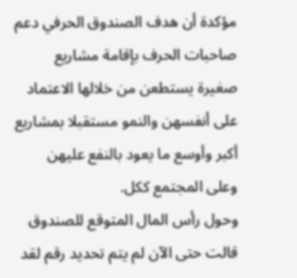مؤكدة أن هدف الصندوق الحرفي دعم صاحبات الحرف بإقامة مشاريع صغيرة يستطعن من خلالها الاعتماد على أنفسهن والنمو مستقبلا بمشاريع أكبر وأوسع ما يعود بالنفع عليهن وعلى المجتمع ككل.
وحول رأس المال المتوقع للصندوق قالت حتى الآن لم يتم تحديد رقم لقد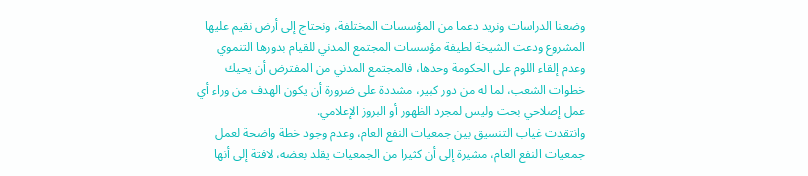وضعنا الدراسات ونريد دعما من المؤسسات المختلفة، ونحتاج إلى أرض نقيم عليها المشروع ودعت الشيخة لطيفة مؤسسات المجتمع المدني للقيام بدورها التنموي وعدم إلقاء اللوم على الحكومة وحدها، فالمجتمع المدني من المفترض أن يحيك خطوات الشعب، لما له من دور كبير، مشددة على ضرورة أن يكون الهدف من وراء أي عمل إصلاحي بحت وليس لمجرد الظهور أو البروز الإعلامي.
وانتقدت غياب التنسيق بين جمعيات النفع العام، وعدم وجود خطة واضحة لعمل جمعيات النفع العام، مشيرة إلى أن كثيرا من الجمعيات يقلد بعضه، لافتة إلى أنها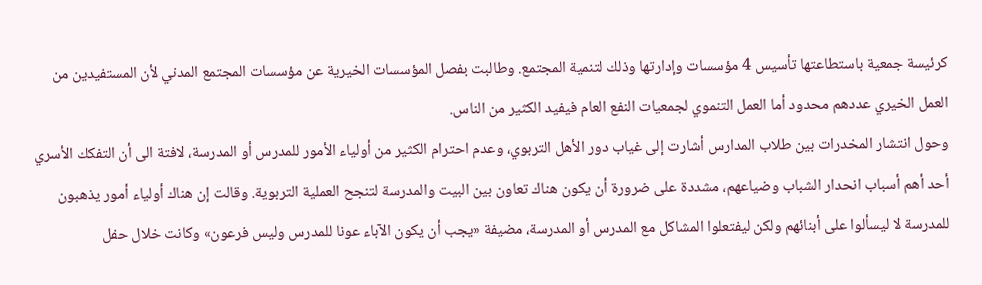كرئيسة جمعية باستطاعتها تأسيس 4 مؤسسات وإدارتها وذلك لتنمية المجتمع. وطالبت بفصل المؤسسات الخيرية عن مؤسسات المجتمع المدني لأن المستفيدين من العمل الخيري عددهم محدود أما العمل التنموي لجمعيات النفع العام فيفيد الكثير من الناس.
وحول انتشار المخدرات بين طلاب المدارس أشارت إلى غياب دور الأهل التربوي، وعدم احترام الكثير من أولياء الأمور للمدرس أو المدرسة، لافتة الى أن التفكك الأسري أحد أهم أسباب انحدار الشباب وضياعهم، مشددة على ضرورة أن يكون هناك تعاون بين البيت والمدرسة لتنجح العملية التربوية. وقالت إن هناك أولياء أمور يذهبون للمدرسة لا ليسألوا على أبنائهم ولكن ليفتعلوا المشاكل مع المدرس أو المدرسة، مضيفة «يجب أن يكون الآباء عونا للمدرس وليس فرعون» وكانت خلال حفل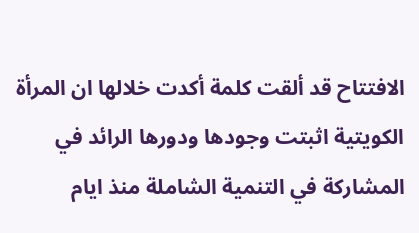الافتتاح قد ألقت كلمة أكدت خلالها ان المرأة الكويتية اثبتت وجودها ودورها الرائد في المشاركة في التنمية الشاملة منذ ايام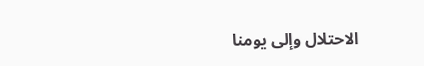الاحتلال وإلى يومنا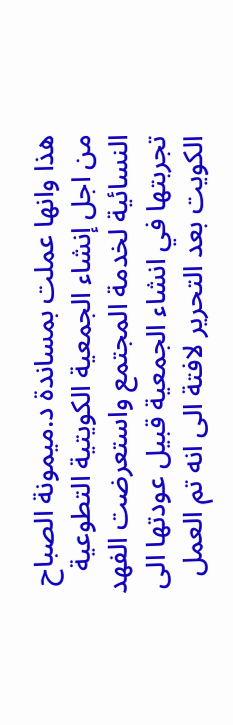هذا وانها عملت بمساندة د.ميمونة الصباح من اجل إنشاء الجمعية الكويتية التطوعية النسائية لخدمة المجتمع واستعرضت الفهد تجربتها في انشاء الجمعية قبيل عودتها الى الكويت بعد التحرير لافتة الى انه تم العمل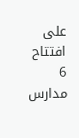على افتتاح 6 مدارس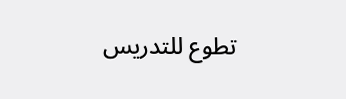تطوع للتدريس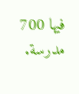فيها 700 مدرسة.